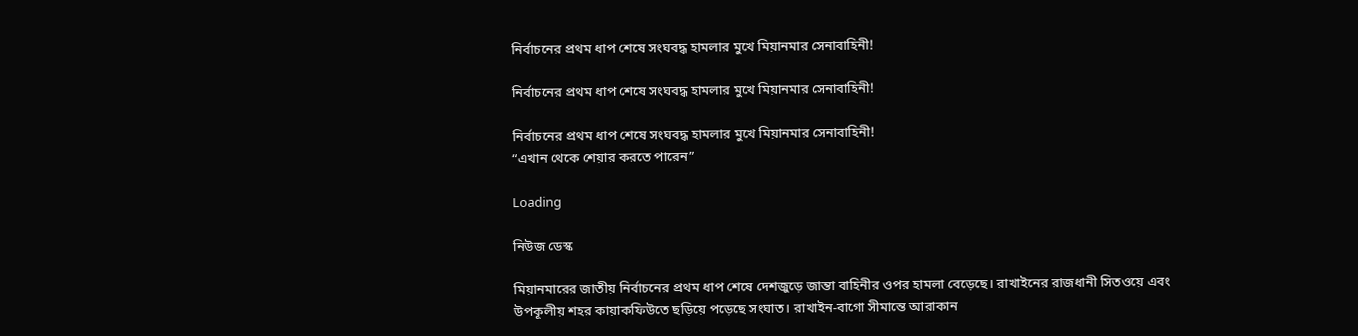নির্বাচনের প্রথম ধাপ শেষে সংঘবদ্ধ হামলার মুখে মিয়ানমার সেনাবাহিনী!

নির্বাচনের প্রথম ধাপ শেষে সংঘবদ্ধ হামলার মুখে মিয়ানমার সেনাবাহিনী!

নির্বাচনের প্রথম ধাপ শেষে সংঘবদ্ধ হামলার মুখে মিয়ানমার সেনাবাহিনী!
“এখান থেকে শেয়ার করতে পারেন”

Loading

নিউজ ডেস্ক

মিয়ানমারের জাতীয় নির্বাচনের প্রথম ধাপ শেষে দেশজুড়ে জান্তা বাহিনীর ওপর হামলা বেড়েছে। রাখাইনের রাজধানী সিতওয়ে এবং উপকূলীয় শহর কায়াকফিউতে ছড়িয়ে পড়েছে সংঘাত। রাখাইন-বাগো সীমান্তে আরাকান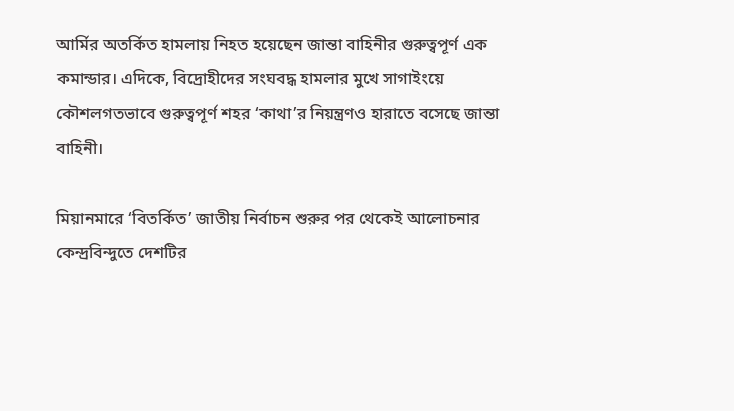আর্মির অতর্কিত হামলায় নিহত হয়েছেন জান্তা বাহিনীর গুরুত্বপূর্ণ এক কমান্ডার। এদিকে, বিদ্রোহীদের সংঘবদ্ধ হামলার মুখে সাগাইংয়ে কৌশলগতভাবে গুরুত্বপূর্ণ শহর ‘কাথা’র নিয়ন্ত্রণও হারাতে বসেছে জান্তা বাহিনী।

মিয়ানমারে ‘বিতর্কিত’ জাতীয় নির্বাচন শুরুর পর থেকেই আলোচনার কেন্দ্রবিন্দুতে দেশটির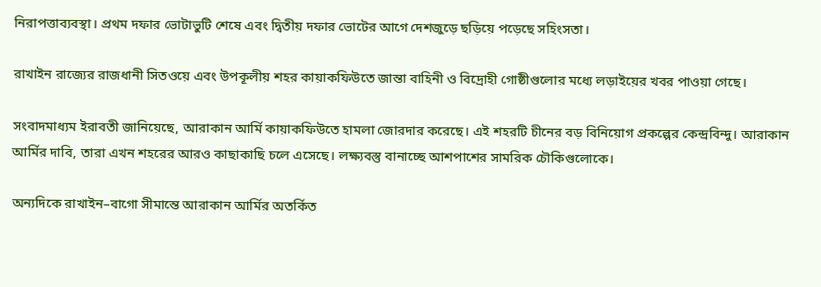নিরাপত্তাব্যবস্থা। প্রথম দফার ভোটাভুটি শেষে এবং দ্বিতীয় দফার ভোটের আগে দেশজুড়ে ছড়িয়ে পড়েছে সহিংসতা।

রাখাইন রাজ্যের রাজধানী সিতওয়ে এবং উপকূলীয় শহর কায়াকফিউতে জান্তা বাহিনী ও বিদ্রোহী গোষ্ঠীগুলোর মধ্যে লড়াইয়ের খবর পাওয়া গেছে।

সংবাদমাধ্যম ইরাবতী জানিয়েছে, আরাকান আর্মি কায়াকফিউতে হামলা জোরদার করেছে। এই শহরটি চীনের বড় বিনিয়োগ প্রকল্পের কেন্দ্রবিন্দু। আরাকান আর্মির দাবি, তারা এখন শহরের আরও কাছাকাছি চলে এসেছে। লক্ষ্যবস্তু বানাচ্ছে আশপাশের সামরিক চৌকিগুলোকে।

অন্যদিকে রাখাইন–বাগো সীমান্তে আরাকান আর্মির অতর্কিত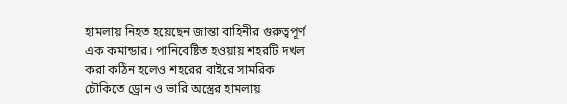হামলায় নিহত হয়েছেন জান্তা বাহিনীর গুরুত্বপূর্ণ এক কমান্ডার। পানিবেষ্টিত হওয়ায় শহরটি দখল করা কঠিন হলেও শহরের বাইরে সামরিক চৌকিতে ড্রোন ও ভারি অস্ত্রের হামলায়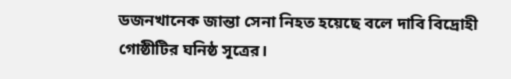ডজনখানেক জান্তা সেনা নিহত হয়েছে বলে দাবি বিদ্রোহী গোষ্ঠীটির ঘনিষ্ঠ সূত্রের।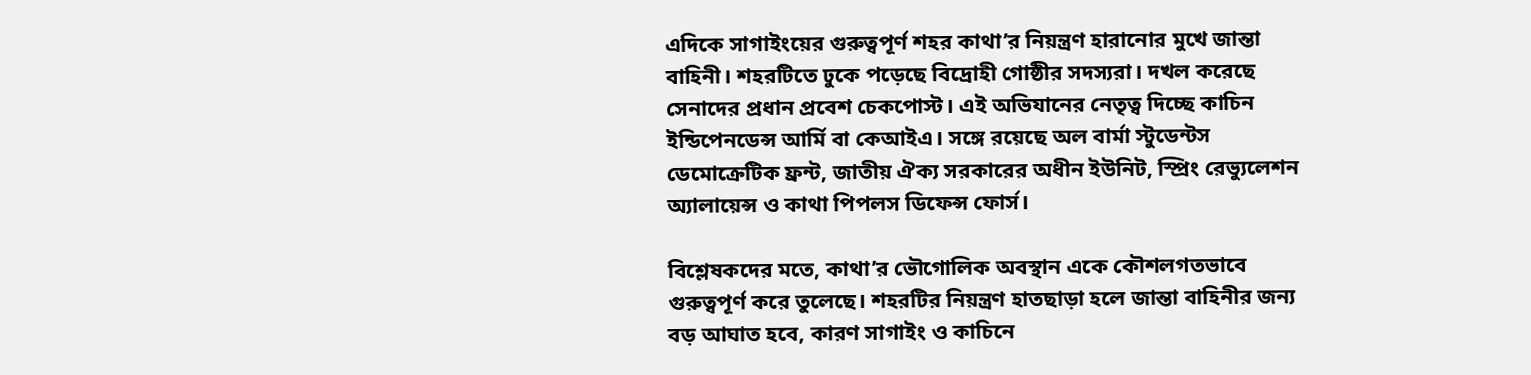এদিকে সাগাইংয়ের গুরুত্বপূর্ণ শহর কাথা’র নিয়ন্ত্রণ হারানোর মুখে জান্তা বাহিনী। শহরটিতে ঢুকে পড়েছে বিদ্রোহী গোষ্ঠীর সদস্যরা। দখল করেছে সেনাদের প্রধান প্রবেশ চেকপোস্ট। এই অভিযানের নেতৃত্ব দিচ্ছে কাচিন ইন্ডিপেনডেন্স আর্মি বা কেআইএ। সঙ্গে রয়েছে অল বার্মা স্টুডেন্টস ডেমোক্রেটিক ফ্রন্ট, জাতীয় ঐক্য সরকারের অধীন ইউনিট, স্প্রিং রেভ্যুলেশন অ্যালায়েন্স ও কাথা পিপলস ডিফেন্স ফোর্স।

বিশ্লেষকদের মতে, কাথা’র ভৌগোলিক অবস্থান একে কৌশলগতভাবে গুরুত্বপূর্ণ করে তুলেছে। শহরটির নিয়ন্ত্রণ হাতছাড়া হলে জান্তা বাহিনীর জন্য বড় আঘাত হবে, কারণ সাগাইং ও কাচিনে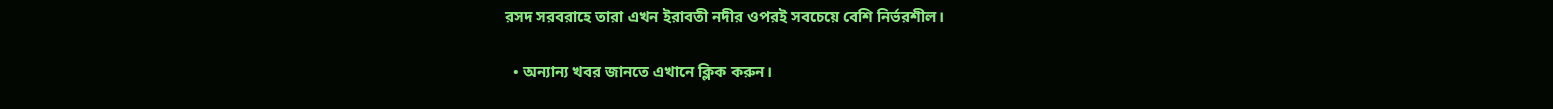রসদ সরবরাহে তারা এখন ইরাবতী নদীর ওপরই সবচেয়ে বেশি নির্ভরশীল।

  • অন্যান্য খবর জানতে এখানে ক্লিক করুন।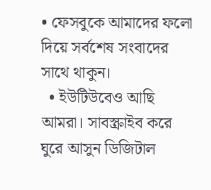• ফেসবুকে আমাদের ফলো দিয়ে সর্বশেষ সংবাদের সাথে থাকুন।
  • ইউটিউবেও আছি আমরা। সাবস্ক্রাইব করে ঘুরে আসুন ডিজিটাল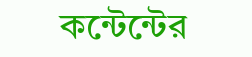কন্টেন্টের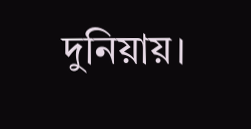দুনিয়ায়।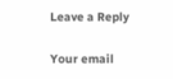Leave a Reply

Your email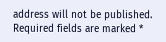address will not be published. Required fields are marked *